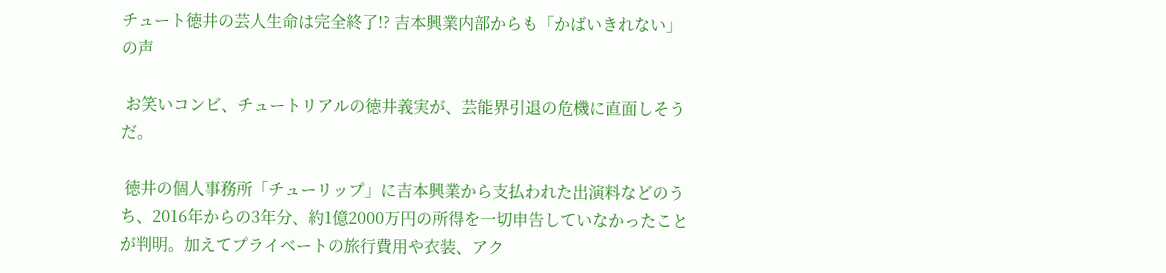チュート徳井の芸人生命は完全終了!? 吉本興業内部からも「かばいきれない」の声

 お笑いコンビ、チュートリアルの徳井義実が、芸能界引退の危機に直面しそうだ。

 徳井の個人事務所「チューリップ」に吉本興業から支払われた出演料などのうち、2016年からの3年分、約1億2000万円の所得を一切申告していなかったことが判明。加えてプライベートの旅行費用や衣装、アク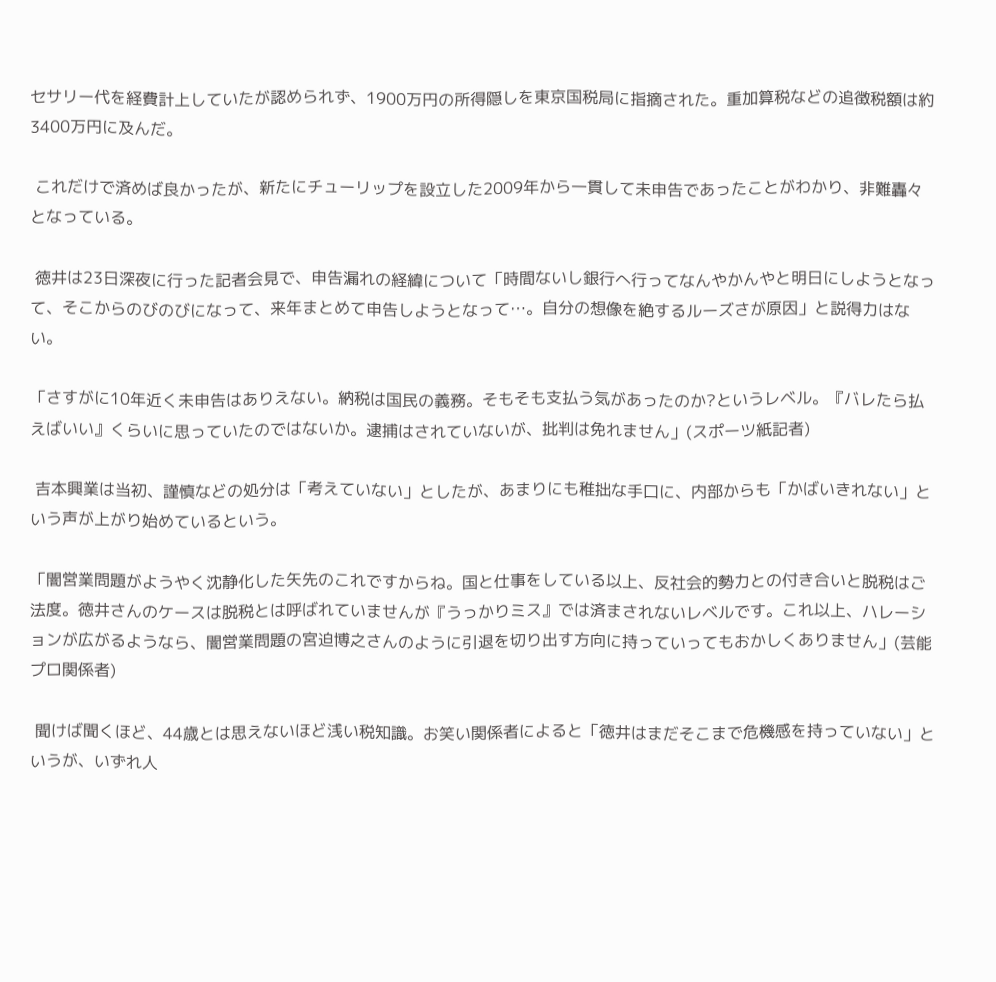セサリー代を経費計上していたが認められず、1900万円の所得隠しを東京国税局に指摘された。重加算税などの追徴税額は約3400万円に及んだ。

 これだけで済めば良かったが、新たにチューリップを設立した2009年から一貫して未申告であったことがわかり、非難轟々となっている。

 徳井は23日深夜に行った記者会見で、申告漏れの経緯について「時間ないし銀行へ行ってなんやかんやと明日にしようとなって、そこからのびのびになって、来年まとめて申告しようとなって…。自分の想像を絶するルーズさが原因」と説得力はない。

「さすがに10年近く未申告はありえない。納税は国民の義務。そもそも支払う気があったのか?というレベル。『バレたら払えばいい』くらいに思っていたのではないか。逮捕はされていないが、批判は免れません」(スポーツ紙記者)

 吉本興業は当初、謹慎などの処分は「考えていない」としたが、あまりにも稚拙な手口に、内部からも「かばいきれない」という声が上がり始めているという。

「闇営業問題がようやく沈静化した矢先のこれですからね。国と仕事をしている以上、反社会的勢力との付き合いと脱税はご法度。徳井さんのケースは脱税とは呼ばれていませんが『うっかりミス』では済まされないレベルです。これ以上、ハレーションが広がるようなら、闇営業問題の宮迫博之さんのように引退を切り出す方向に持っていってもおかしくありません」(芸能プロ関係者)

 聞けば聞くほど、44歳とは思えないほど浅い税知識。お笑い関係者によると「徳井はまだそこまで危機感を持っていない」というが、いずれ人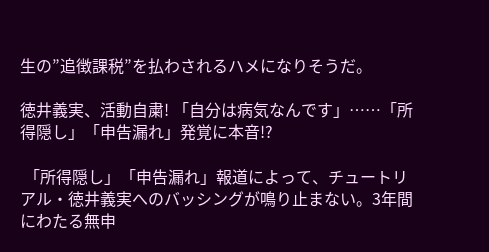生の”追徴課税”を払わされるハメになりそうだ。

徳井義実、活動自粛! 「自分は病気なんです」……「所得隠し」「申告漏れ」発覚に本音!?

 「所得隠し」「申告漏れ」報道によって、チュートリアル・徳井義実へのバッシングが鳴り止まない。3年間にわたる無申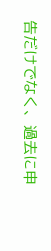告だけでなく、過去に申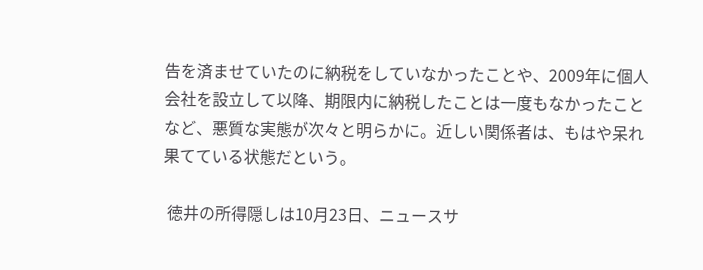告を済ませていたのに納税をしていなかったことや、2009年に個人会社を設立して以降、期限内に納税したことは一度もなかったことなど、悪質な実態が次々と明らかに。近しい関係者は、もはや呆れ果てている状態だという。

 徳井の所得隠しは10月23日、ニュースサ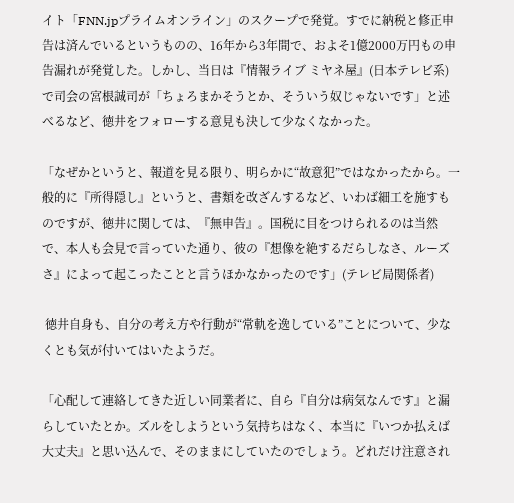イト「FNN.jpプライムオンライン」のスクープで発覚。すでに納税と修正申告は済んでいるというものの、16年から3年間で、およそ1億2000万円もの申告漏れが発覚した。しかし、当日は『情報ライブ ミヤネ屋』(日本テレビ系)で司会の宮根誠司が「ちょろまかそうとか、そういう奴じゃないです」と述べるなど、徳井をフォローする意見も決して少なくなかった。

「なぜかというと、報道を見る限り、明らかに“故意犯”ではなかったから。一般的に『所得隠し』というと、書類を改ざんするなど、いわば細工を施すものですが、徳井に関しては、『無申告』。国税に目をつけられるのは当然で、本人も会見で言っていた通り、彼の『想像を絶するだらしなさ、ルーズさ』によって起こったことと言うほかなかったのです」(テレビ局関係者)

 徳井自身も、自分の考え方や行動が“常軌を逸している”ことについて、少なくとも気が付いてはいたようだ。

「心配して連絡してきた近しい同業者に、自ら『自分は病気なんです』と漏らしていたとか。ズルをしようという気持ちはなく、本当に『いつか払えば大丈夫』と思い込んで、そのままにしていたのでしょう。どれだけ注意され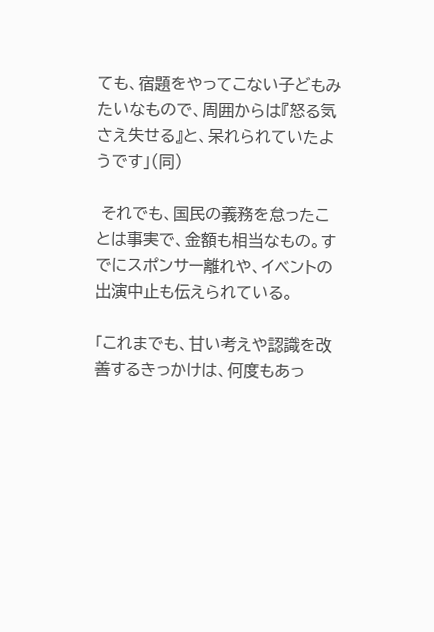ても、宿題をやってこない子どもみたいなもので、周囲からは『怒る気さえ失せる』と、呆れられていたようです」(同)

 それでも、国民の義務を怠ったことは事実で、金額も相当なもの。すでにスポンサー離れや、イベントの出演中止も伝えられている。

「これまでも、甘い考えや認識を改善するきっかけは、何度もあっ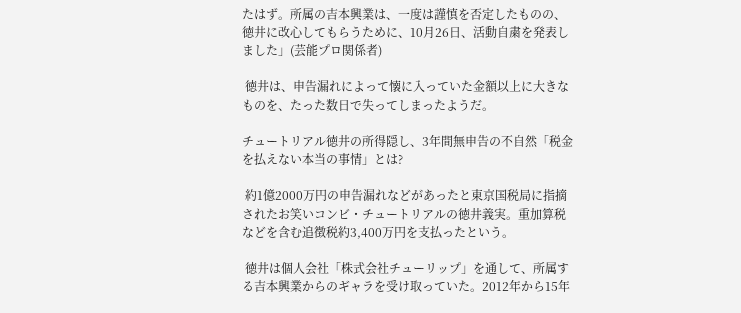たはず。所属の吉本興業は、一度は謹慎を否定したものの、徳井に改心してもらうために、10月26日、活動自粛を発表しました」(芸能プロ関係者)

 徳井は、申告漏れによって懐に入っていた金額以上に大きなものを、たった数日で失ってしまったようだ。

チュートリアル徳井の所得隠し、3年間無申告の不自然「税金を払えない本当の事情」とは?

 約1億2000万円の申告漏れなどがあったと東京国税局に指摘されたお笑いコンビ・チュートリアルの徳井義実。重加算税などを含む追徴税約3,400万円を支払ったという。

 徳井は個人会社「株式会社チューリップ」を通して、所属する吉本興業からのギャラを受け取っていた。2012年から15年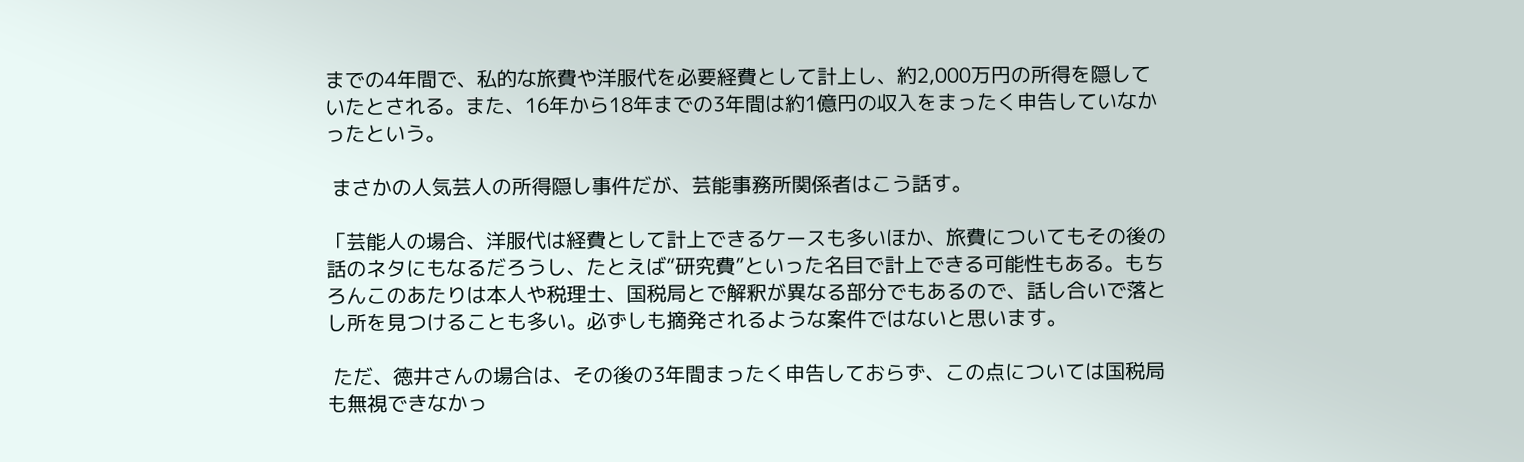までの4年間で、私的な旅費や洋服代を必要経費として計上し、約2,000万円の所得を隠していたとされる。また、16年から18年までの3年間は約1億円の収入をまったく申告していなかったという。

 まさかの人気芸人の所得隠し事件だが、芸能事務所関係者はこう話す。

「芸能人の場合、洋服代は経費として計上できるケースも多いほか、旅費についてもその後の話のネタにもなるだろうし、たとえば“研究費”といった名目で計上できる可能性もある。もちろんこのあたりは本人や税理士、国税局とで解釈が異なる部分でもあるので、話し合いで落とし所を見つけることも多い。必ずしも摘発されるような案件ではないと思います。

 ただ、徳井さんの場合は、その後の3年間まったく申告しておらず、この点については国税局も無視できなかっ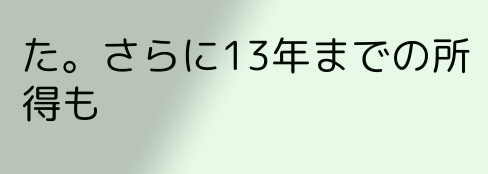た。さらに13年までの所得も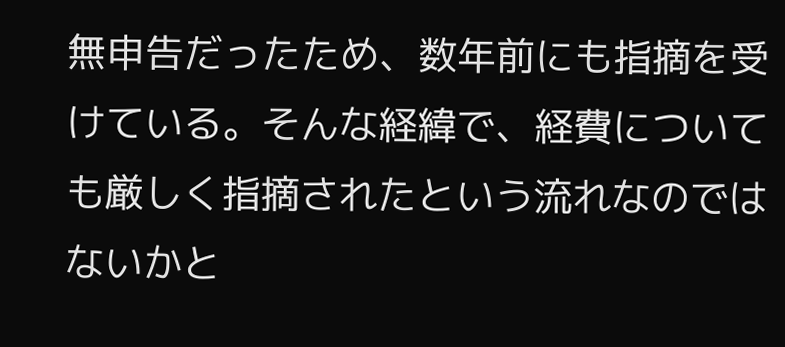無申告だったため、数年前にも指摘を受けている。そんな経緯で、経費についても厳しく指摘されたという流れなのではないかと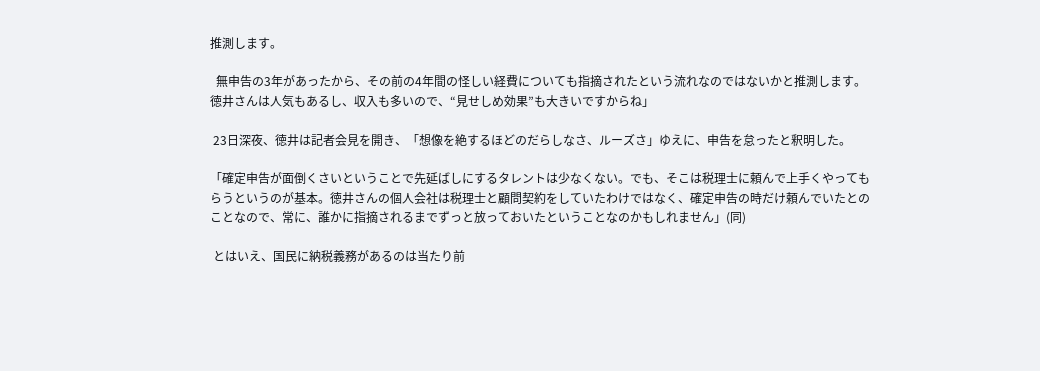推測します。

  無申告の3年があったから、その前の4年間の怪しい経費についても指摘されたという流れなのではないかと推測します。徳井さんは人気もあるし、収入も多いので、“見せしめ効果”も大きいですからね」

 23日深夜、徳井は記者会見を開き、「想像を絶するほどのだらしなさ、ルーズさ」ゆえに、申告を怠ったと釈明した。

「確定申告が面倒くさいということで先延ばしにするタレントは少なくない。でも、そこは税理士に頼んで上手くやってもらうというのが基本。徳井さんの個人会社は税理士と顧問契約をしていたわけではなく、確定申告の時だけ頼んでいたとのことなので、常に、誰かに指摘されるまでずっと放っておいたということなのかもしれません」(同)

 とはいえ、国民に納税義務があるのは当たり前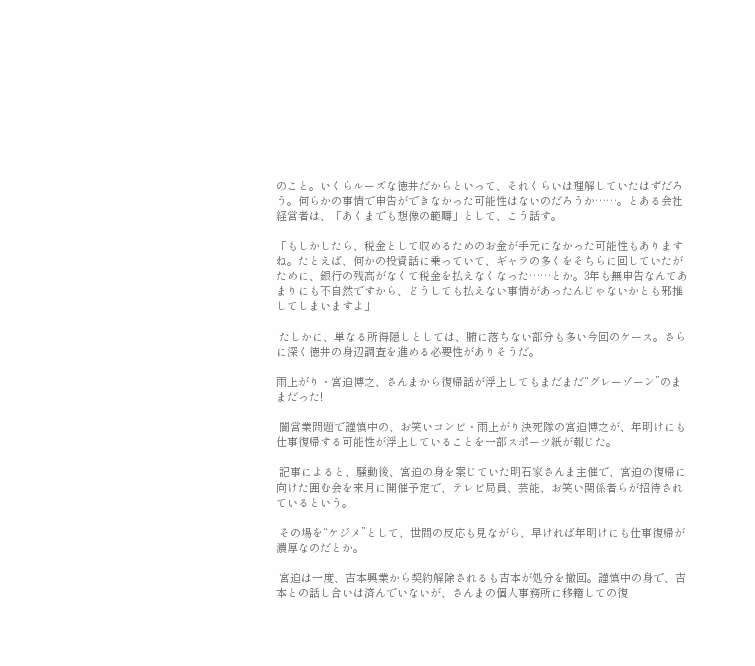のこと。いくらルーズな徳井だからといって、それくらいは理解していたはずだろう。何らかの事情で申告ができなかった可能性はないのだろうか……。とある会社経営者は、「あくまでも想像の範疇」として、こう話す。

「もしかしたら、税金として収めるためのお金が手元になかった可能性もありますね。たとえば、何かの投資話に乗っていて、ギャラの多くをそちらに回していたがために、銀行の残高がなくて税金を払えなくなった……とか。3年も無申告なんてあまりにも不自然ですから、どうしても払えない事情があったんじゃないかとも邪推してしまいますよ」

 たしかに、単なる所得隠しとしては、腑に落ちない部分も多い今回のケース。さらに深く徳井の身辺調査を進める必要性がありそうだ。

雨上がり・宮迫博之、さんまから復帰話が浮上してもまだまだ“グレーゾーン”のままだった!

 闇営業問題で謹慎中の、お笑いコンビ・雨上がり決死隊の宮迫博之が、年明けにも仕事復帰する可能性が浮上していることを一部スポーツ紙が報じた。

 記事によると、騒動後、宮迫の身を案じていた明石家さんま主催で、宮迫の復帰に向けた囲む会を来月に開催予定で、テレビ局員、芸能、お笑い関係者らが招待されているという。

 その場を“ケジメ”として、世間の反応も見ながら、早ければ年明けにも仕事復帰が濃厚なのだとか。

 宮迫は一度、吉本興業から契約解除されるも吉本が処分を撤回。謹慎中の身で、吉本との話し合いは済んでいないが、さんまの個人事務所に移籍しての復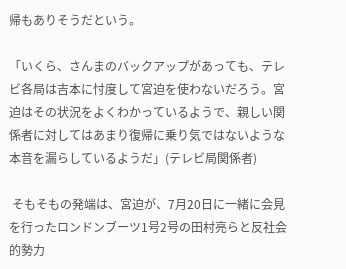帰もありそうだという。

「いくら、さんまのバックアップがあっても、テレビ各局は吉本に忖度して宮迫を使わないだろう。宮迫はその状況をよくわかっているようで、親しい関係者に対してはあまり復帰に乗り気ではないような本音を漏らしているようだ」(テレビ局関係者)

 そもそもの発端は、宮迫が、7月20日に一緒に会見を行ったロンドンブーツ1号2号の田村亮らと反社会的勢力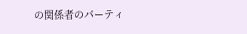の関係者のパーティ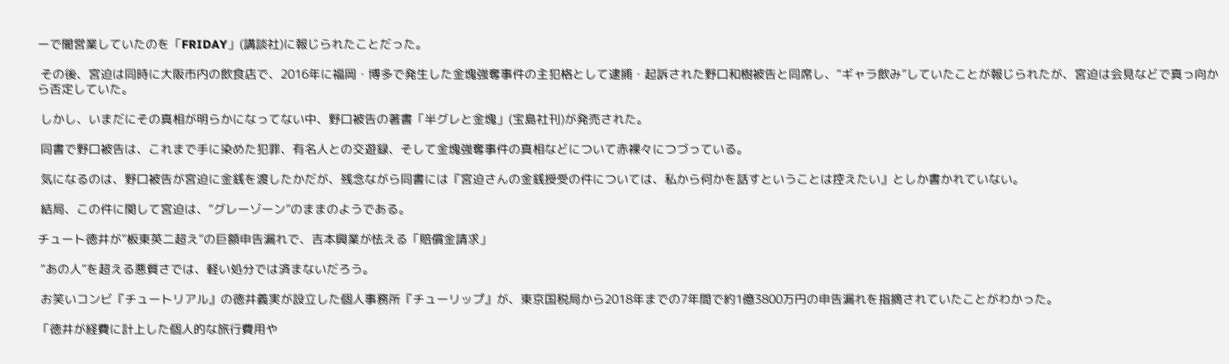ーで闇営業していたのを「FRIDAY」(講談社)に報じられたことだった。

 その後、宮迫は同時に大阪市内の飲食店で、2016年に福岡・博多で発生した金塊強奪事件の主犯格として逮捕・起訴された野口和樹被告と同席し、“ギャラ飲み”していたことが報じられたが、宮迫は会見などで真っ向から否定していた。

 しかし、いまだにその真相が明らかになってない中、野口被告の著書「半グレと金塊」(宝島社刊)が発売された。

 同書で野口被告は、これまで手に染めた犯罪、有名人との交遊録、そして金塊強奪事件の真相などについて赤裸々につづっている。

 気になるのは、野口被告が宮迫に金銭を渡したかだが、残念ながら同書には『宮迫さんの金銭授受の件については、私から何かを話すということは控えたい』としか書かれていない。

 結局、この件に関して宮迫は、“グレーゾーン”のままのようである。

チュート徳井が”板東英二超え”の巨額申告漏れで、吉本興業が怯える「賠償金請求」

 “あの人”を超える悪質さでは、軽い処分では済まないだろう。

 お笑いコンビ『チュートリアル』の徳井義実が設立した個人事務所『チューリップ』が、東京国税局から2018年までの7年間で約1億3800万円の申告漏れを指摘されていたことがわかった。

「徳井が経費に計上した個人的な旅行費用や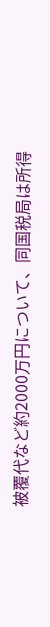被覆代など約2000万円について、同国税局は所得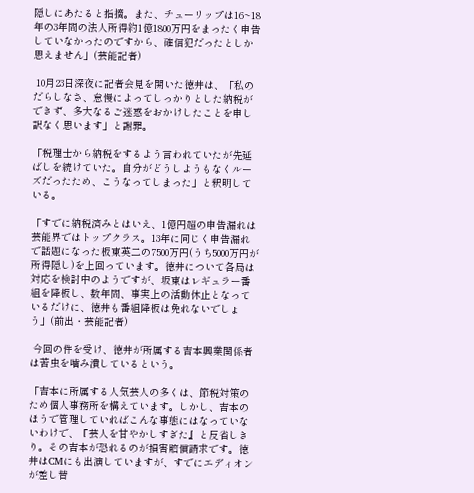隠しにあたると指摘。また、チューリップは16~18年の3年間の法人所得約1億1800万円をまったく申告していなかったのですから、確信犯だったとしか思えません」(芸能記者)

 10月23日深夜に記者会見を開いた徳井は、「私のだらしなさ、怠慢によってしっかりとした納税ができず、多大なるご迷惑をおかけしたことを申し訳なく思います」と謝罪。

「税理士から納税をするよう言われていたが先延ばしを続けていた。自分がどうしようもなくルーズだったため、こうなってしまった」と釈明している。

「すでに納税済みとはいえ、1億円超の申告漏れは芸能界ではトップクラス。13年に同じく申告漏れで話題になった板東英二の7500万円(うち5000万円が所得隠し)を上回っています。徳井について各局は対応を検討中のようですが、坂東はレギュラー番組を降板し、数年間、事実上の活動休止となっているだけに、徳井も番組降板は免れないでしょう」(前出・芸能記者)

 今回の件を受け、徳井が所属する吉本興業関係者は苦虫を噛み潰しているという。

「吉本に所属する人気芸人の多くは、節税対策のため個人事務所を構えています。しかし、吉本のほうで管理していればこんな事態にはなっていないわけで、『芸人を甘やかしすぎた』と反省しきり。その吉本が恐れるのが損害賠償請求です。徳井はCMにも出演していますが、すでにエディオンが差し替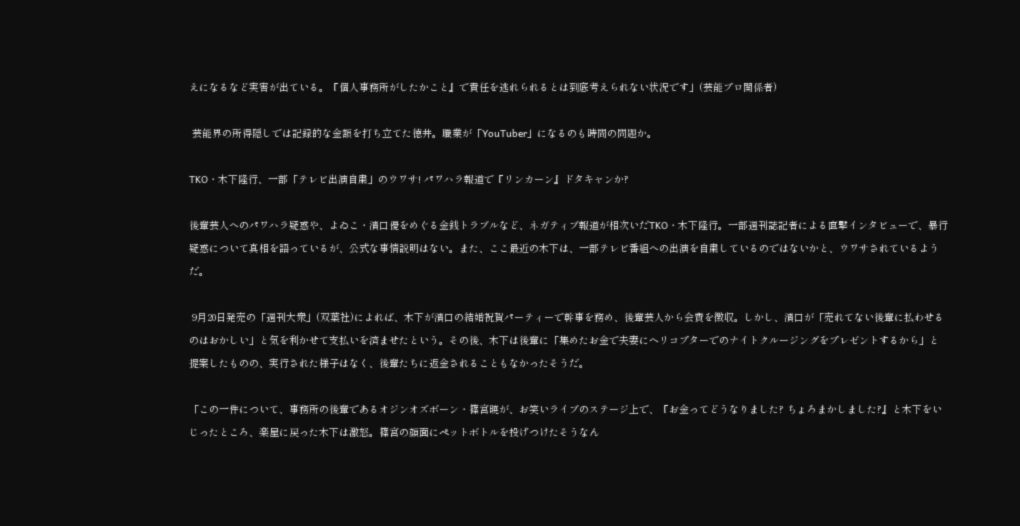えになるなど実害が出ている。『個人事務所がしたかこと』で責任を逃れられるとは到底考えられない状況です」(芸能プロ関係者)

 芸能界の所得隠しでは記録的な金額を打ち立てた徳井。職業が「YouTuber」になるのも時間の問題か。

TKO・木下隆行、一部「テレビ出演自粛」のウワサ! パワハラ報道で『リンカーン』ドタキャンか?

後輩芸人へのパワハラ疑惑や、よゐこ・濱口優をめぐる金銭トラブルなど、ネガティブ報道が相次いだTKO・木下隆行。一部週刊誌記者による直撃インタビューで、暴行疑惑について真相を語っているが、公式な事情説明はない。また、ここ最近の木下は、一部テレビ番組への出演を自粛しているのではないかと、ウワサされているようだ。

 9月20日発売の「週刊大衆」(双葉社)によれば、木下が濱口の結婚祝賀パーティーで幹事を務め、後輩芸人から会費を徴収。しかし、濱口が「売れてない後輩に払わせるのはおかしい」と気を利かせて支払いを済ませたという。その後、木下は後輩に「集めたお金で夫妻にヘリコプターでのナイトクルージングをプレゼントするから」と提案したものの、実行された様子はなく、後輩たちに返金されることもなかったそうだ。

「この一件について、事務所の後輩であるオジンオズボーン・篠宮暁が、お笑いライブのステージ上で、『お金ってどうなりました? ちょろまかしました?』と木下をいじったところ、楽屋に戻った木下は激怒。篠宮の顔面にペットボトルを投げつけたそうなん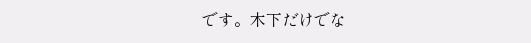です。木下だけでな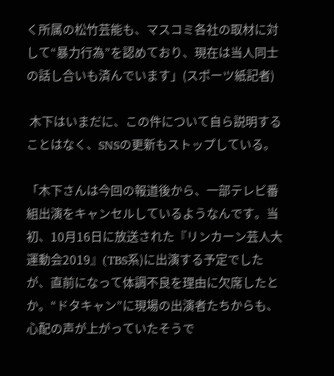く所属の松竹芸能も、マスコミ各社の取材に対して“暴力行為”を認めており、現在は当人同士の話し合いも済んでいます」(スポーツ紙記者)

 木下はいまだに、この件について自ら説明することはなく、SNSの更新もストップしている。

「木下さんは今回の報道後から、一部テレビ番組出演をキャンセルしているようなんです。当初、10月16日に放送された『リンカーン芸人大運動会2019』(TBS系)に出演する予定でしたが、直前になって体調不良を理由に欠席したとか。“ドタキャン”に現場の出演者たちからも、心配の声が上がっていたそうで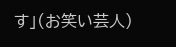す」(お笑い芸人)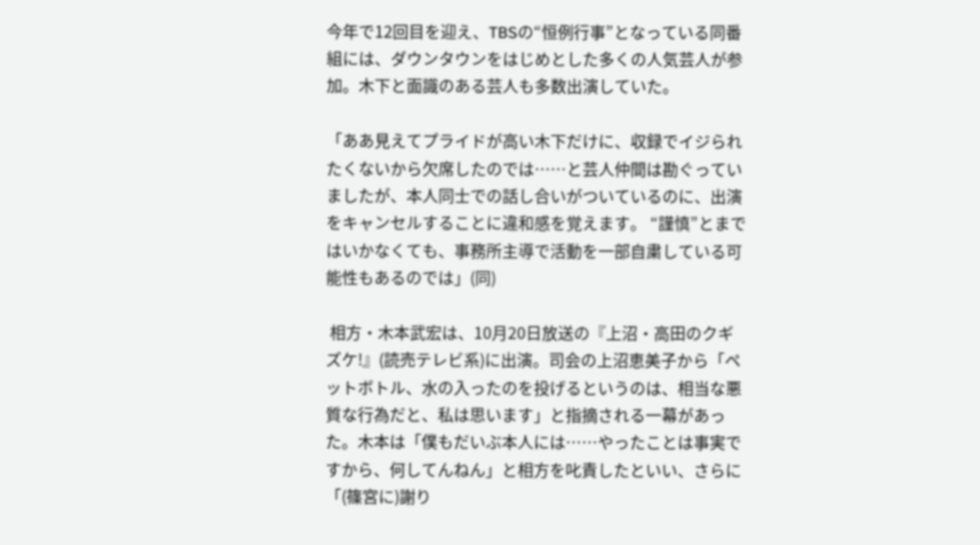今年で12回目を迎え、TBSの“恒例行事”となっている同番組には、ダウンタウンをはじめとした多くの人気芸人が参加。木下と面識のある芸人も多数出演していた。

「ああ見えてプライドが高い木下だけに、収録でイジられたくないから欠席したのでは……と芸人仲間は勘ぐっていましたが、本人同士での話し合いがついているのに、出演をキャンセルすることに違和感を覚えます。 “謹慎”とまではいかなくても、事務所主導で活動を一部自粛している可能性もあるのでは」(同)

 相方・木本武宏は、10月20日放送の『上沼・高田のクギズケ!』(読売テレビ系)に出演。司会の上沼恵美子から「ペットボトル、水の入ったのを投げるというのは、相当な悪質な行為だと、私は思います」と指摘される一幕があった。木本は「僕もだいぶ本人には……やったことは事実ですから、何してんねん」と相方を叱責したといい、さらに「(篠宮に)謝り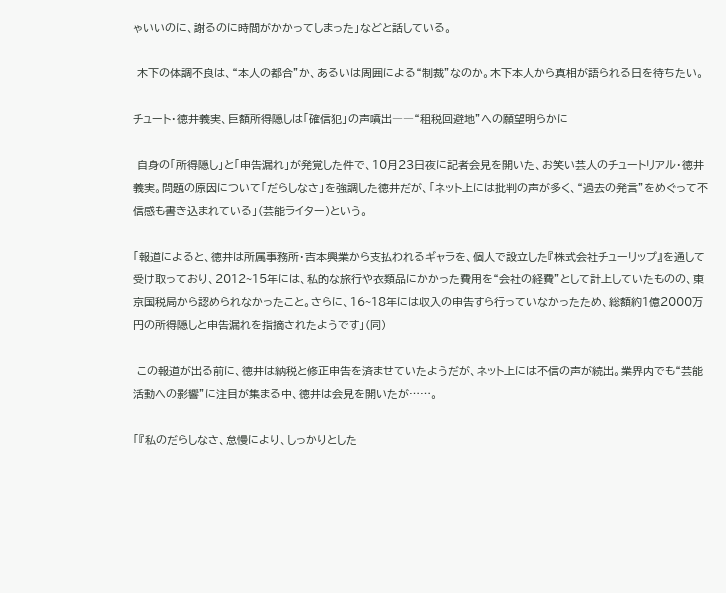ゃいいのに、謝るのに時間がかかってしまった」などと話している。

 木下の体調不良は、“本人の都合”か、あるいは周囲による“制裁”なのか。木下本人から真相が語られる日を待ちたい。

チュート・徳井義実、巨額所得隠しは「確信犯」の声噴出――“租税回避地”への願望明らかに

 自身の「所得隠し」と「申告漏れ」が発覚した件で、10月23日夜に記者会見を開いた、お笑い芸人のチュートリアル・徳井義実。問題の原因について「だらしなさ」を強調した徳井だが、「ネット上には批判の声が多く、“過去の発言”をめぐって不信感も書き込まれている」(芸能ライター)という。

「報道によると、徳井は所属事務所・吉本興業から支払われるギャラを、個人で設立した『株式会社チューリップ』を通して受け取っており、2012~15年には、私的な旅行や衣類品にかかった費用を“会社の経費”として計上していたものの、東京国税局から認められなかったこと。さらに、16~18年には収入の申告すら行っていなかったため、総額約1億2000万円の所得隠しと申告漏れを指摘されたようです」(同)

 この報道が出る前に、徳井は納税と修正申告を済ませていたようだが、ネット上には不信の声が続出。業界内でも“芸能活動への影響”に注目が集まる中、徳井は会見を開いたが……。

「『私のだらしなさ、怠慢により、しっかりとした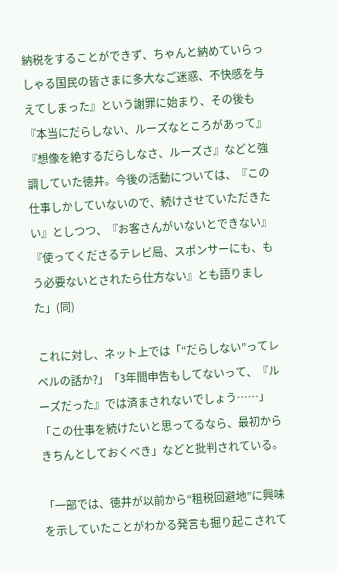納税をすることができず、ちゃんと納めていらっしゃる国民の皆さまに多大なご迷惑、不快感を与えてしまった』という謝罪に始まり、その後も『本当にだらしない、ルーズなところがあって』『想像を絶するだらしなさ、ルーズさ』などと強調していた徳井。今後の活動については、『この仕事しかしていないので、続けさせていただきたい』としつつ、『お客さんがいないとできない』『使ってくださるテレビ局、スポンサーにも、もう必要ないとされたら仕方ない』とも語りました」(同)

 これに対し、ネット上では「“だらしない”ってレベルの話か?」「3年間申告もしてないって、『ルーズだった』では済まされないでしょう……」「この仕事を続けたいと思ってるなら、最初からきちんとしておくべき」などと批判されている。

「一部では、徳井が以前から“租税回避地”に興味を示していたことがわかる発言も掘り起こされて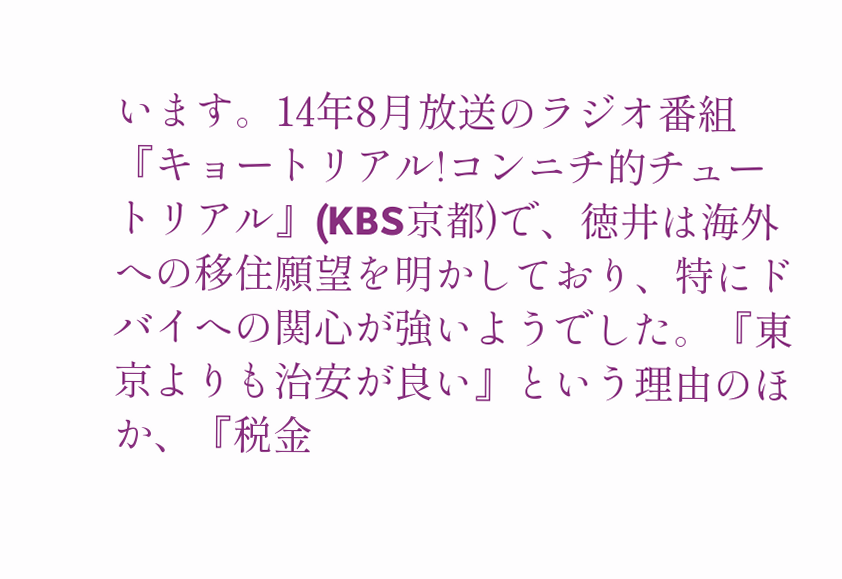います。14年8月放送のラジオ番組『キョートリアル!コンニチ的チュートリアル』(KBS京都)で、徳井は海外への移住願望を明かしており、特にドバイへの関心が強いようでした。『東京よりも治安が良い』という理由のほか、『税金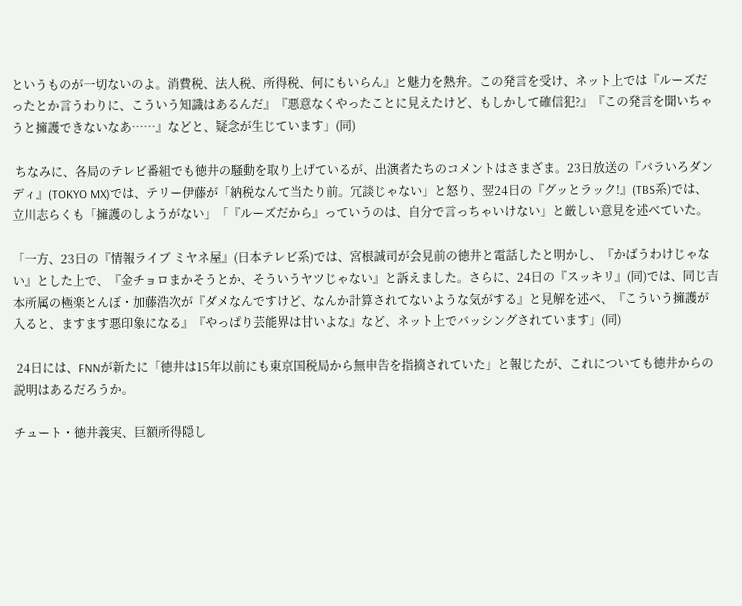というものが一切ないのよ。消費税、法人税、所得税、何にもいらん』と魅力を熱弁。この発言を受け、ネット上では『ルーズだったとか言うわりに、こういう知識はあるんだ』『悪意なくやったことに見えたけど、もしかして確信犯?』『この発言を聞いちゃうと擁護できないなあ……』などと、疑念が生じています」(同)

 ちなみに、各局のテレビ番組でも徳井の騒動を取り上げているが、出演者たちのコメントはさまざま。23日放送の『バラいろダンディ』(TOKYO MX)では、テリー伊藤が「納税なんて当たり前。冗談じゃない」と怒り、翌24日の『グッとラック!』(TBS系)では、立川志らくも「擁護のしようがない」「『ルーズだから』っていうのは、自分で言っちゃいけない」と厳しい意見を述べていた。

「一方、23日の『情報ライブ ミヤネ屋』(日本テレビ系)では、宮根誠司が会見前の徳井と電話したと明かし、『かばうわけじゃない』とした上で、『金チョロまかそうとか、そういうヤツじゃない』と訴えました。さらに、24日の『スッキリ』(同)では、同じ吉本所属の極楽とんぼ・加藤浩次が『ダメなんですけど、なんか計算されてないような気がする』と見解を述べ、『こういう擁護が入ると、ますます悪印象になる』『やっぱり芸能界は甘いよな』など、ネット上でバッシングされています」(同)

 24日には、FNNが新たに「徳井は15年以前にも東京国税局から無申告を指摘されていた」と報じたが、これについても徳井からの説明はあるだろうか。

チュート・徳井義実、巨額所得隠し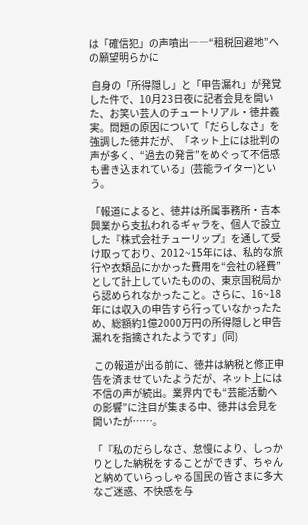は「確信犯」の声噴出――“租税回避地”への願望明らかに

 自身の「所得隠し」と「申告漏れ」が発覚した件で、10月23日夜に記者会見を開いた、お笑い芸人のチュートリアル・徳井義実。問題の原因について「だらしなさ」を強調した徳井だが、「ネット上には批判の声が多く、“過去の発言”をめぐって不信感も書き込まれている」(芸能ライター)という。

「報道によると、徳井は所属事務所・吉本興業から支払われるギャラを、個人で設立した『株式会社チューリップ』を通して受け取っており、2012~15年には、私的な旅行や衣類品にかかった費用を“会社の経費”として計上していたものの、東京国税局から認められなかったこと。さらに、16~18年には収入の申告すら行っていなかったため、総額約1億2000万円の所得隠しと申告漏れを指摘されたようです」(同)

 この報道が出る前に、徳井は納税と修正申告を済ませていたようだが、ネット上には不信の声が続出。業界内でも“芸能活動への影響”に注目が集まる中、徳井は会見を開いたが……。

「『私のだらしなさ、怠慢により、しっかりとした納税をすることができず、ちゃんと納めていらっしゃる国民の皆さまに多大なご迷惑、不快感を与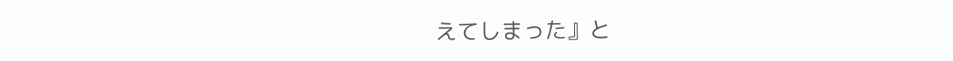えてしまった』と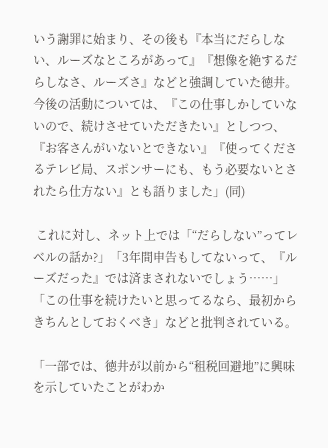いう謝罪に始まり、その後も『本当にだらしない、ルーズなところがあって』『想像を絶するだらしなさ、ルーズさ』などと強調していた徳井。今後の活動については、『この仕事しかしていないので、続けさせていただきたい』としつつ、『お客さんがいないとできない』『使ってくださるテレビ局、スポンサーにも、もう必要ないとされたら仕方ない』とも語りました」(同)

 これに対し、ネット上では「“だらしない”ってレベルの話か?」「3年間申告もしてないって、『ルーズだった』では済まされないでしょう……」「この仕事を続けたいと思ってるなら、最初からきちんとしておくべき」などと批判されている。

「一部では、徳井が以前から“租税回避地”に興味を示していたことがわか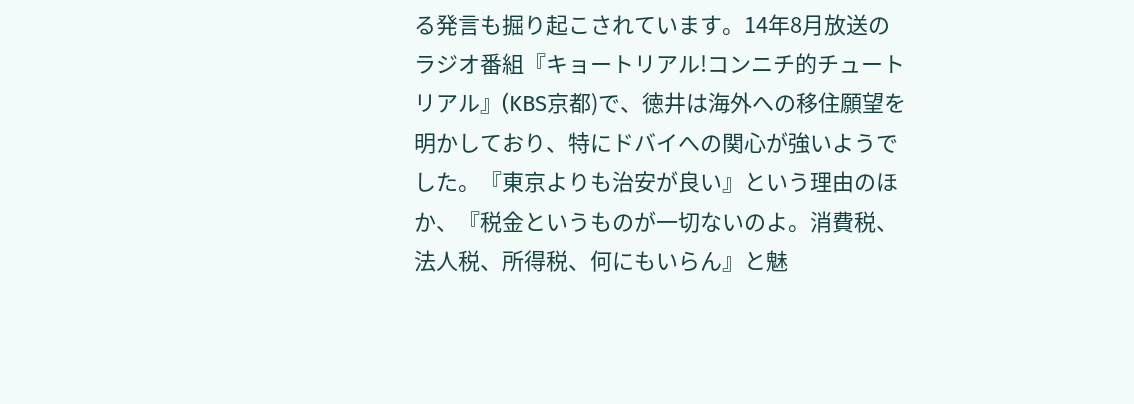る発言も掘り起こされています。14年8月放送のラジオ番組『キョートリアル!コンニチ的チュートリアル』(KBS京都)で、徳井は海外への移住願望を明かしており、特にドバイへの関心が強いようでした。『東京よりも治安が良い』という理由のほか、『税金というものが一切ないのよ。消費税、法人税、所得税、何にもいらん』と魅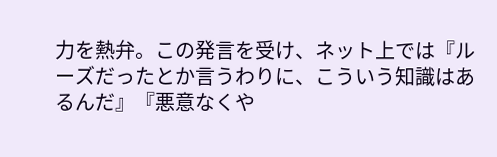力を熱弁。この発言を受け、ネット上では『ルーズだったとか言うわりに、こういう知識はあるんだ』『悪意なくや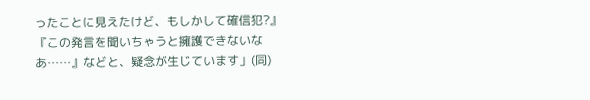ったことに見えたけど、もしかして確信犯?』『この発言を聞いちゃうと擁護できないなあ……』などと、疑念が生じています」(同)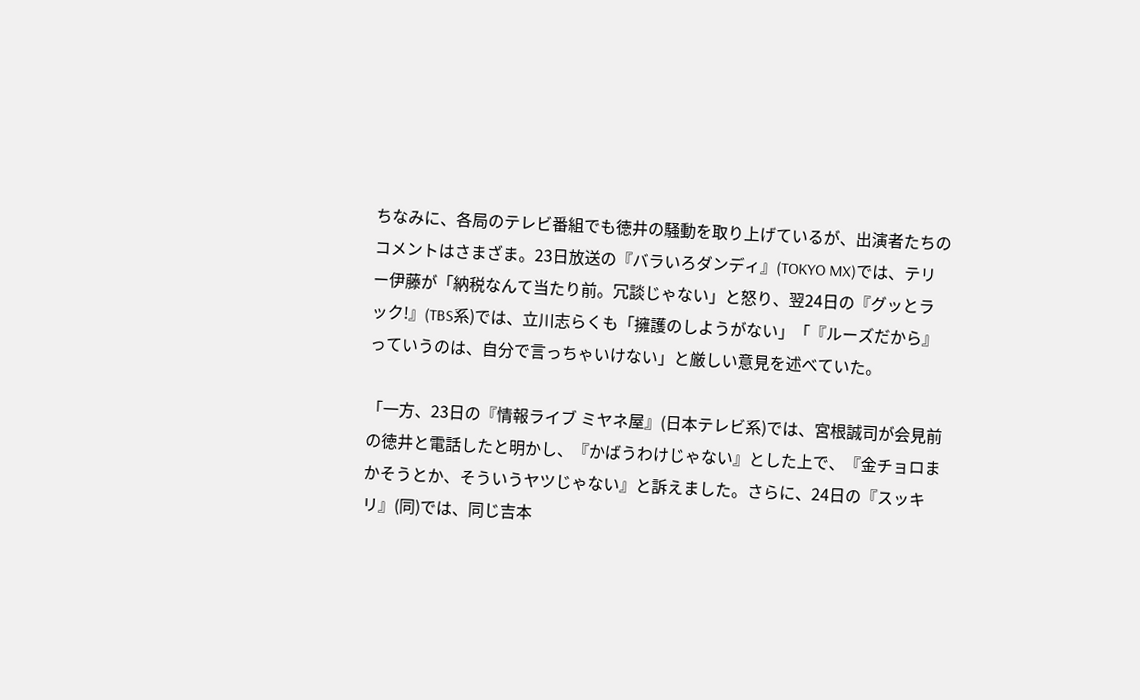ちなみに、各局のテレビ番組でも徳井の騒動を取り上げているが、出演者たちのコメントはさまざま。23日放送の『バラいろダンディ』(TOKYO MX)では、テリー伊藤が「納税なんて当たり前。冗談じゃない」と怒り、翌24日の『グッとラック!』(TBS系)では、立川志らくも「擁護のしようがない」「『ルーズだから』っていうのは、自分で言っちゃいけない」と厳しい意見を述べていた。

「一方、23日の『情報ライブ ミヤネ屋』(日本テレビ系)では、宮根誠司が会見前の徳井と電話したと明かし、『かばうわけじゃない』とした上で、『金チョロまかそうとか、そういうヤツじゃない』と訴えました。さらに、24日の『スッキリ』(同)では、同じ吉本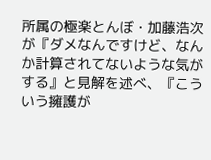所属の極楽とんぼ・加藤浩次が『ダメなんですけど、なんか計算されてないような気がする』と見解を述べ、『こういう擁護が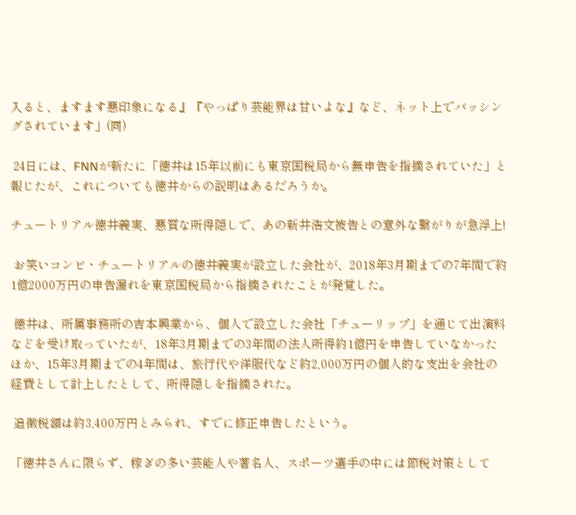入ると、ますます悪印象になる』『やっぱり芸能界は甘いよな』など、ネット上でバッシングされています」(同)

 24日には、FNNが新たに「徳井は15年以前にも東京国税局から無申告を指摘されていた」と報じたが、これについても徳井からの説明はあるだろうか。

チュートリアル徳井義実、悪質な所得隠しで、あの新井浩文被告との意外な繋がりが急浮上!

 お笑いコンビ・チュートリアルの徳井義実が設立した会社が、2018年3月期までの7年間で約1億2000万円の申告漏れを東京国税局から指摘されたことが発覚した。

 徳井は、所属事務所の吉本興業から、個人で設立した会社「チューリップ」を通じて出演料などを受け取っていたが、18年3月期までの3年間の法人所得約1億円を申告していなかったほか、15年3月期までの4年間は、旅行代や洋服代など約2,000万円の個人的な支出を会社の経費として計上したとして、所得隠しを指摘された。

 追徴税額は約3,400万円とみられ、すでに修正申告したという。

「徳井さんに限らず、稼ぎの多い芸能人や著名人、スポーツ選手の中には節税対策として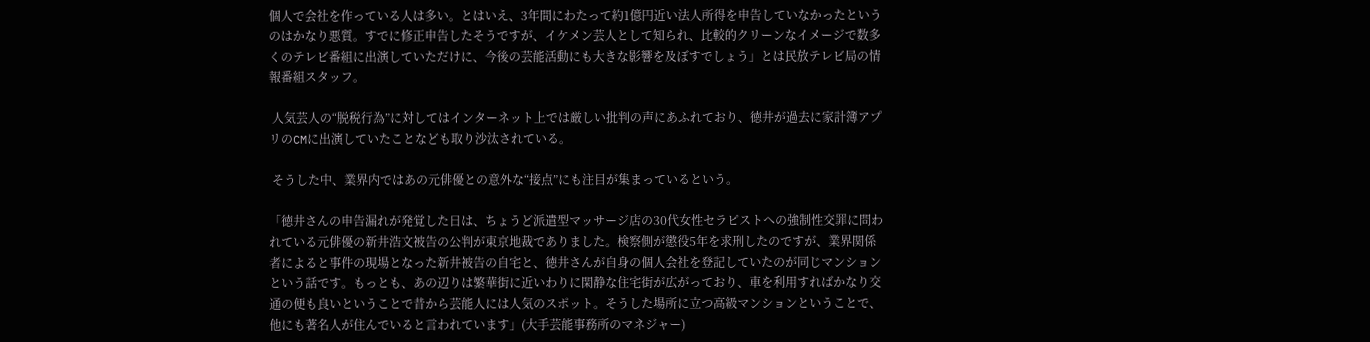個人で会社を作っている人は多い。とはいえ、3年間にわたって約1億円近い法人所得を申告していなかったというのはかなり悪質。すでに修正申告したそうですが、イケメン芸人として知られ、比較的クリーンなイメージで数多くのテレビ番組に出演していただけに、今後の芸能活動にも大きな影響を及ぼすでしょう」とは民放テレビ局の情報番組スタッフ。

 人気芸人の“脱税行為”に対してはインターネット上では厳しい批判の声にあふれており、徳井が過去に家計簿アプリのCMに出演していたことなども取り沙汰されている。

 そうした中、業界内ではあの元俳優との意外な“接点”にも注目が集まっているという。

「徳井さんの申告漏れが発覚した日は、ちょうど派遣型マッサージ店の30代女性セラピストへの強制性交罪に問われている元俳優の新井浩文被告の公判が東京地裁でありました。検察側が懲役5年を求刑したのですが、業界関係者によると事件の現場となった新井被告の自宅と、徳井さんが自身の個人会社を登記していたのが同じマンションという話です。もっとも、あの辺りは繁華街に近いわりに閑静な住宅街が広がっており、車を利用すればかなり交通の便も良いということで昔から芸能人には人気のスポット。そうした場所に立つ高級マンションということで、他にも著名人が住んでいると言われています」(大手芸能事務所のマネジャー)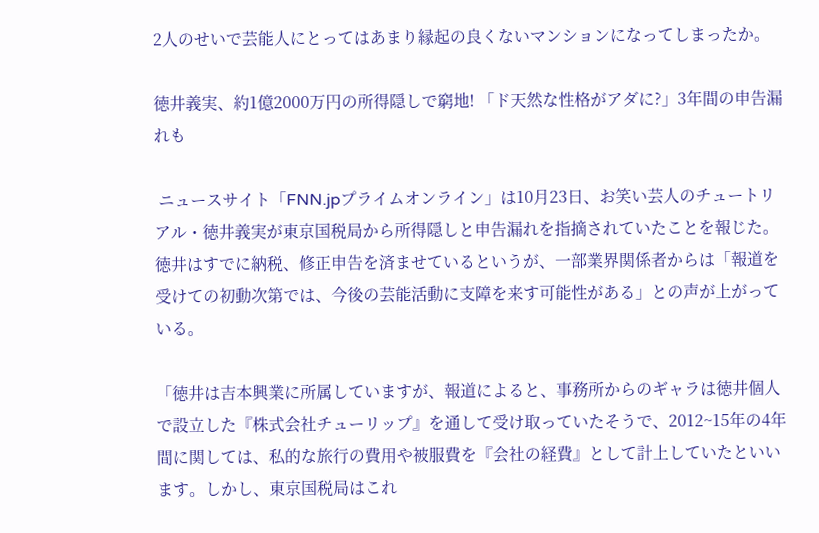2人のせいで芸能人にとってはあまり縁起の良くないマンションになってしまったか。

徳井義実、約1億2000万円の所得隠しで窮地! 「ド天然な性格がアダに?」3年間の申告漏れも

 ニュースサイト「FNN.jpプライムオンライン」は10月23日、お笑い芸人のチュートリアル・徳井義実が東京国税局から所得隠しと申告漏れを指摘されていたことを報じた。徳井はすでに納税、修正申告を済ませているというが、一部業界関係者からは「報道を受けての初動次第では、今後の芸能活動に支障を来す可能性がある」との声が上がっている。

「徳井は吉本興業に所属していますが、報道によると、事務所からのギャラは徳井個人で設立した『株式会社チューリップ』を通して受け取っていたそうで、2012~15年の4年間に関しては、私的な旅行の費用や被服費を『会社の経費』として計上していたといいます。しかし、東京国税局はこれ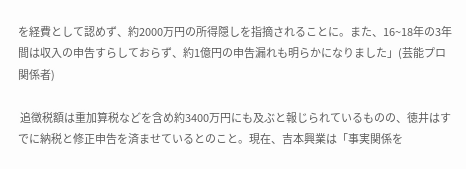を経費として認めず、約2000万円の所得隠しを指摘されることに。また、16~18年の3年間は収入の申告すらしておらず、約1億円の申告漏れも明らかになりました」(芸能プロ関係者)

 追徴税額は重加算税などを含め約3400万円にも及ぶと報じられているものの、徳井はすでに納税と修正申告を済ませているとのこと。現在、吉本興業は「事実関係を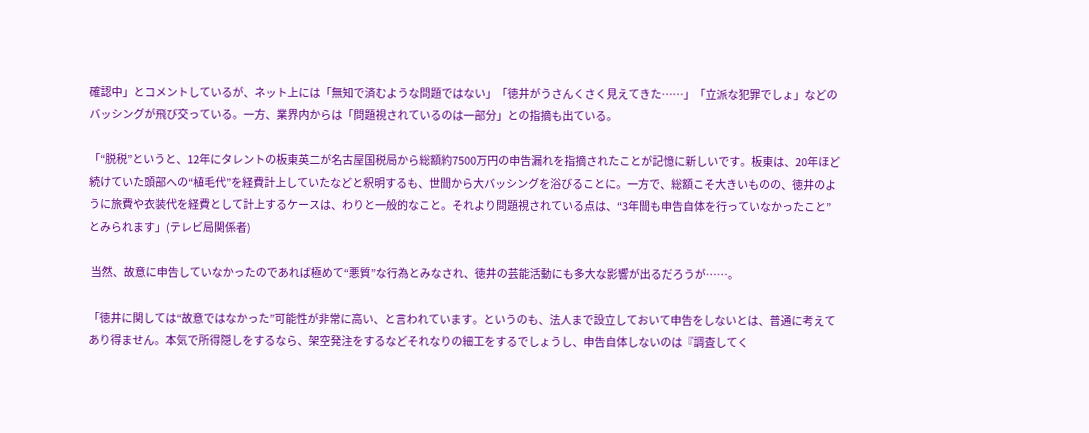確認中」とコメントしているが、ネット上には「無知で済むような問題ではない」「徳井がうさんくさく見えてきた……」「立派な犯罪でしょ」などのバッシングが飛び交っている。一方、業界内からは「問題視されているのは一部分」との指摘も出ている。

「“脱税”というと、12年にタレントの板東英二が名古屋国税局から総額約7500万円の申告漏れを指摘されたことが記憶に新しいです。板東は、20年ほど続けていた頭部への“植毛代”を経費計上していたなどと釈明するも、世間から大バッシングを浴びることに。一方で、総額こそ大きいものの、徳井のように旅費や衣装代を経費として計上するケースは、わりと一般的なこと。それより問題視されている点は、“3年間も申告自体を行っていなかったこと”とみられます」(テレビ局関係者)

 当然、故意に申告していなかったのであれば極めて“悪質”な行為とみなされ、徳井の芸能活動にも多大な影響が出るだろうが……。

「徳井に関しては“故意ではなかった”可能性が非常に高い、と言われています。というのも、法人まで設立しておいて申告をしないとは、普通に考えてあり得ません。本気で所得隠しをするなら、架空発注をするなどそれなりの細工をするでしょうし、申告自体しないのは『調査してく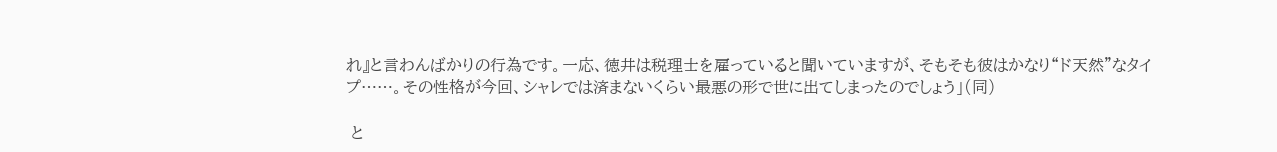れ』と言わんばかりの行為です。一応、徳井は税理士を雇っていると聞いていますが、そもそも彼はかなり“ド天然”なタイプ……。その性格が今回、シャレでは済まないくらい最悪の形で世に出てしまったのでしょう」(同)

 と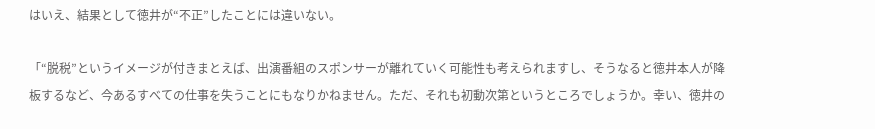はいえ、結果として徳井が“不正”したことには違いない。

「“脱税”というイメージが付きまとえば、出演番組のスポンサーが離れていく可能性も考えられますし、そうなると徳井本人が降板するなど、今あるすべての仕事を失うことにもなりかねません。ただ、それも初動次第というところでしょうか。幸い、徳井の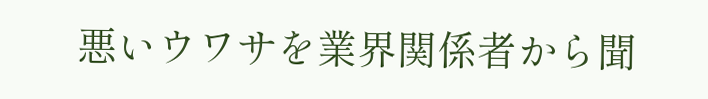悪いウワサを業界関係者から聞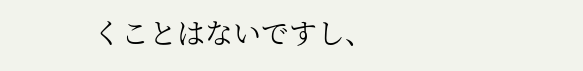くことはないですし、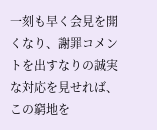一刻も早く会見を開くなり、謝罪コメントを出すなりの誠実な対応を見せれば、この窮地を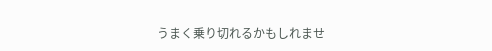うまく乗り切れるかもしれませ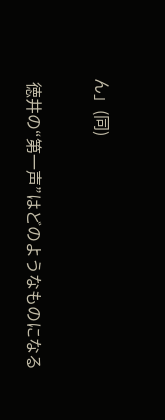ん」(同)

 徳井の“第一声”はどのようなものになる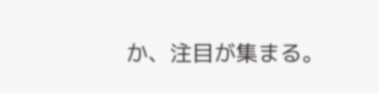か、注目が集まる。